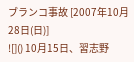ブランコ事故 [2007年10月28日(日)]
![]() 10月15日、習志野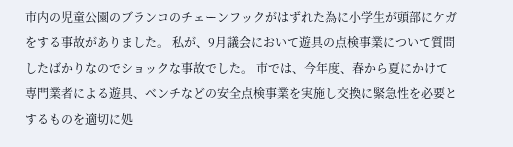市内の児童公園のブランコのチェーンフックがはずれた為に小学生が頭部にケガをする事故がありました。 私が、9月議会において遊具の点検事業について質問したばかりなのでショックな事故でした。 市では、今年度、春から夏にかけて専門業者による遊具、ベンチなどの安全点検事業を実施し交換に緊急性を必要とするものを適切に処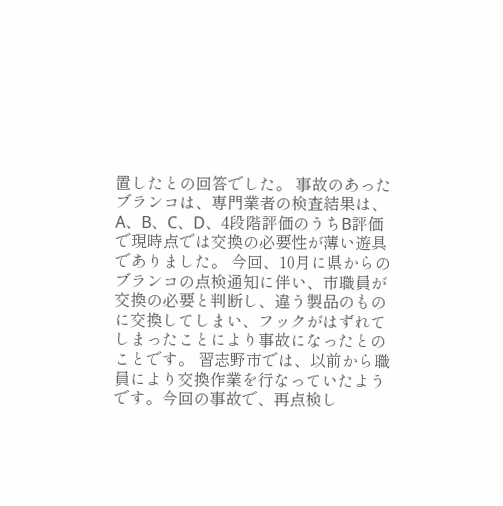置したとの回答でした。 事故のあったブランコは、専門業者の検査結果は、A、B、C、D、4段階評価のうちB評価で現時点では交換の必要性が薄い遊具でありました。 今回、10月に県からのブランコの点検通知に伴い、市職員が交換の必要と判断し、違う製品のものに交換してしまい、フックがはずれてしまったことにより事故になったとのことです。 習志野市では、以前から職員により交換作業を行なっていたようです。今回の事故で、再点検し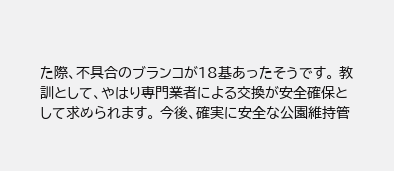た際、不具合のブランコが18基あったそうです。 教訓として、やはり専門業者による交換が安全確保として求められます。 今後、確実に安全な公園維持管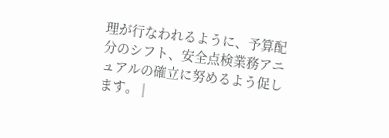理が行なわれるように、予算配分のシフト、安全点検業務アニュアルの確立に努めるよう促します。 |